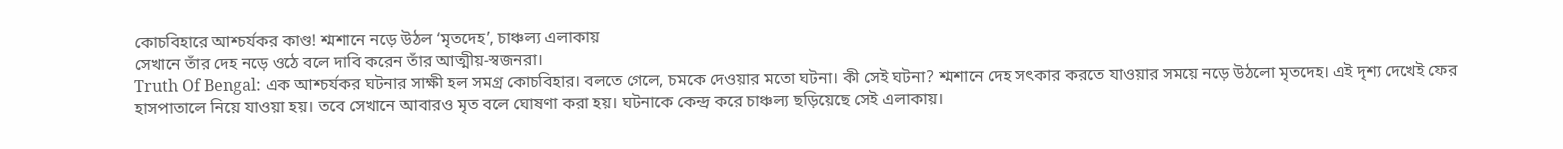কোচবিহারে আশ্চর্যকর কাণ্ড! শ্মশানে নড়ে উঠল ‘মৃতদেহ’, চাঞ্চল্য এলাকায়
সেখানে তাঁর দেহ নড়ে ওঠে বলে দাবি করেন তাঁর আত্মীয়-স্বজনরা।
Truth Of Bengal: এক আশ্চর্যকর ঘটনার সাক্ষী হল সমগ্র কোচবিহার। বলতে গেলে, চমকে দেওয়ার মতো ঘটনা। কী সেই ঘটনা? শ্মশানে দেহ সৎকার করতে যাওয়ার সময়ে নড়ে উঠলো মৃতদেহ। এই দৃশ্য দেখেই ফের হাসপাতালে নিয়ে যাওয়া হয়। তবে সেখানে আবারও মৃত বলে ঘোষণা করা হয়। ঘটনাকে কেন্দ্র করে চাঞ্চল্য ছড়িয়েছে সেই এলাকায়।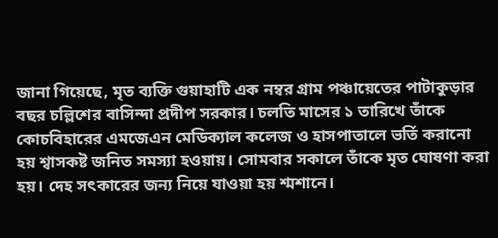জানা গিয়েছে, মৃত ব্যক্তি গুয়াহাটি এক নম্বর গ্রাম পঞ্চায়েতের পাটাকুড়ার বছর চল্লিশের বাসিন্দা প্রদীপ সরকার। চলতি মাসের ১ তারিখে তাঁকে কোচবিহারের এমজেএন মেডিক্যাল কলেজ ও হাসপাতালে ভর্তি করানো হয় শ্বাসকষ্ট জনিত সমস্যা হওয়ায়। সোমবার সকালে তাঁকে মৃত ঘোষণা করা হয়। দেহ সৎকারের জন্য নিয়ে যাওয়া হয় শ্মশানে।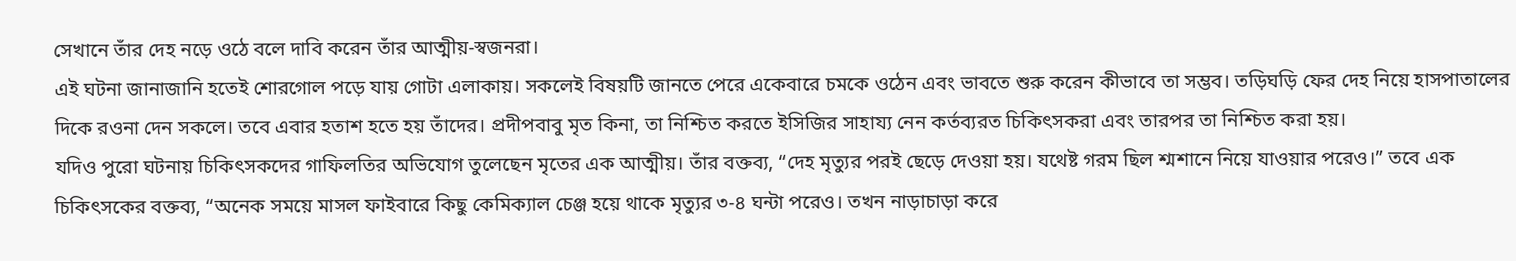সেখানে তাঁর দেহ নড়ে ওঠে বলে দাবি করেন তাঁর আত্মীয়-স্বজনরা।
এই ঘটনা জানাজানি হতেই শোরগোল পড়ে যায় গোটা এলাকায়। সকলেই বিষয়টি জানতে পেরে একেবারে চমকে ওঠেন এবং ভাবতে শুরু করেন কীভাবে তা সম্ভব। তড়িঘড়ি ফের দেহ নিয়ে হাসপাতালের দিকে রওনা দেন সকলে। তবে এবার হতাশ হতে হয় তাঁদের। প্রদীপবাবু মৃত কিনা, তা নিশ্চিত করতে ইসিজির সাহায্য নেন কর্তব্যরত চিকিৎসকরা এবং তারপর তা নিশ্চিত করা হয়।
যদিও পুরো ঘটনায় চিকিৎসকদের গাফিলতির অভিযোগ তুলেছেন মৃতের এক আত্মীয়। তাঁর বক্তব্য, “দেহ মৃত্যুর পরই ছেড়ে দেওয়া হয়। যথেষ্ট গরম ছিল শ্মশানে নিয়ে যাওয়ার পরেও।” তবে এক চিকিৎসকের বক্তব্য, “অনেক সময়ে মাসল ফাইবারে কিছু কেমিক্যাল চেঞ্জ হয়ে থাকে মৃত্যুর ৩-৪ ঘন্টা পরেও। তখন নাড়াচাড়া করে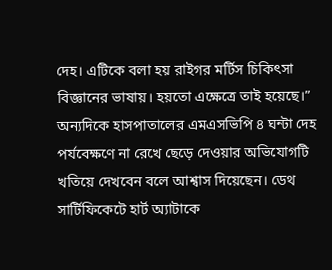দেহ। এটিকে বলা হয় রাইগর মর্টিস চিকিৎসা বিজ্ঞানের ভাষায়। হয়তো এক্ষেত্রে তাই হয়েছে।” অন্যদিকে হাসপাতালের এমএসভিপি ৪ ঘন্টা দেহ পর্যবেক্ষণে না রেখে ছেড়ে দেওয়ার অভিযোগটি খতিয়ে দেখবেন বলে আশ্বাস দিয়েছেন। ডেথ সার্টিফিকেটে হার্ট অ্যাটাকে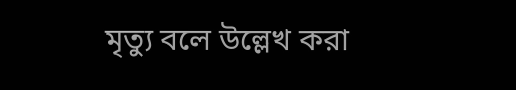মৃত্যু বলে উল্লেখ করা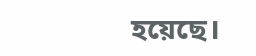হয়েছে।